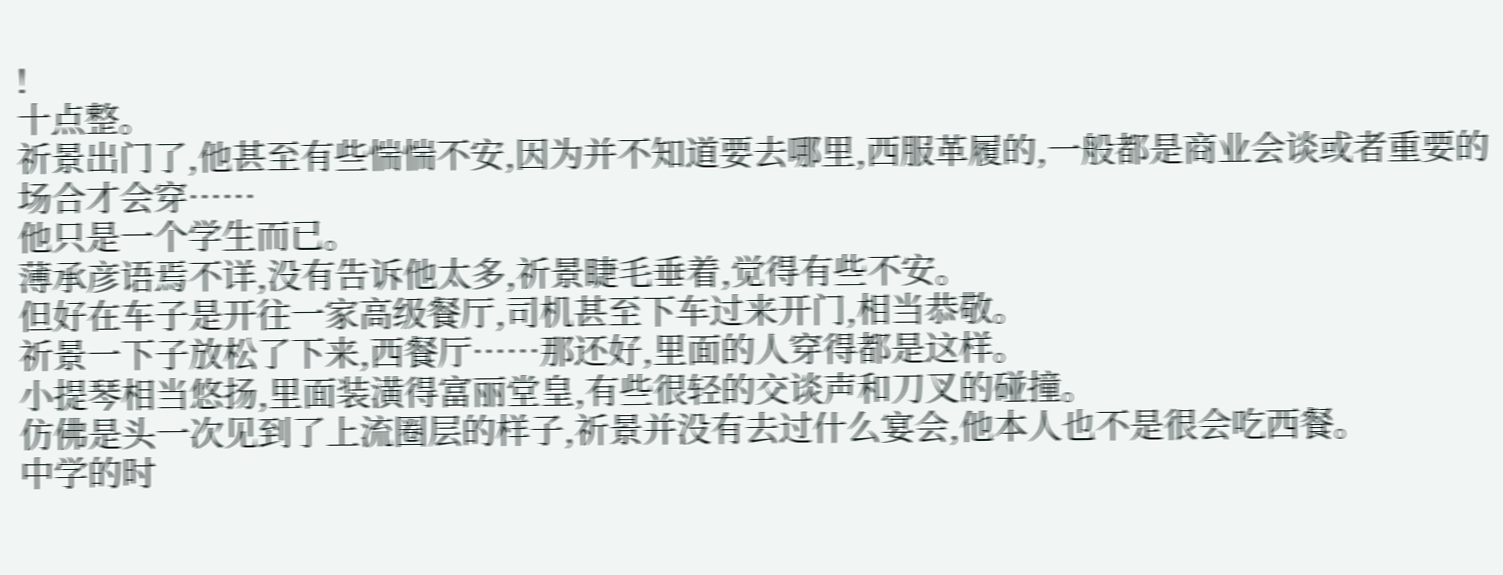!
十点整。
祈景出门了,他甚至有些惴惴不安,因为并不知道要去哪里,西服革履的,一般都是商业会谈或者重要的场合才会穿……
他只是一个学生而已。
薄承彦语焉不详,没有告诉他太多,祈景睫毛垂着,觉得有些不安。
但好在车子是开往一家高级餐厅,司机甚至下车过来开门,相当恭敬。
祈景一下子放松了下来,西餐厅……那还好,里面的人穿得都是这样。
小提琴相当悠扬,里面装潢得富丽堂皇,有些很轻的交谈声和刀叉的碰撞。
仿佛是头一次见到了上流圈层的样子,祈景并没有去过什么宴会,他本人也不是很会吃西餐。
中学的时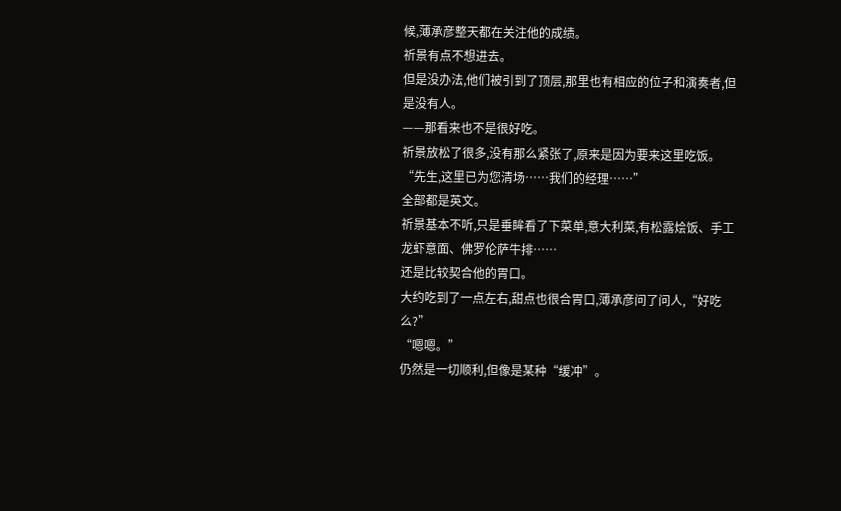候,薄承彦整天都在关注他的成绩。
祈景有点不想进去。
但是没办法,他们被引到了顶层,那里也有相应的位子和演奏者,但是没有人。
——那看来也不是很好吃。
祈景放松了很多,没有那么紧张了,原来是因为要来这里吃饭。
“先生,这里已为您清场……我们的经理……”
全部都是英文。
祈景基本不听,只是垂眸看了下菜单,意大利菜,有松露烩饭、手工龙虾意面、佛罗伦萨牛排……
还是比较契合他的胃口。
大约吃到了一点左右,甜点也很合胃口,薄承彦问了问人,“好吃么?”
“嗯嗯。”
仍然是一切顺利,但像是某种“缓冲”。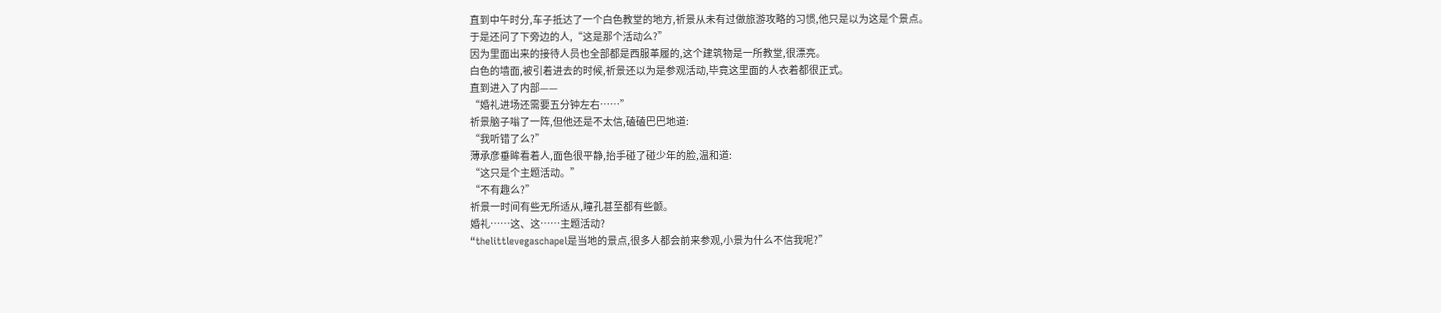直到中午时分,车子抵达了一个白色教堂的地方,祈景从未有过做旅游攻略的习惯,他只是以为这是个景点。
于是还问了下旁边的人,“这是那个活动么?”
因为里面出来的接待人员也全部都是西服革履的,这个建筑物是一所教堂,很漂亮。
白色的墙面,被引着进去的时候,祈景还以为是参观活动,毕竟这里面的人衣着都很正式。
直到进入了内部——
“婚礼进场还需要五分钟左右……”
祈景脑子嗡了一阵,但他还是不太信,磕磕巴巴地道:
“我听错了么?”
薄承彦垂眸看着人,面色很平静,抬手碰了碰少年的脸,温和道:
“这只是个主题活动。”
“不有趣么?”
祈景一时间有些无所适从,瞳孔甚至都有些颤。
婚礼……这、这……主题活动?
“thelittlevegaschapel是当地的景点,很多人都会前来参观,小景为什么不信我呢?”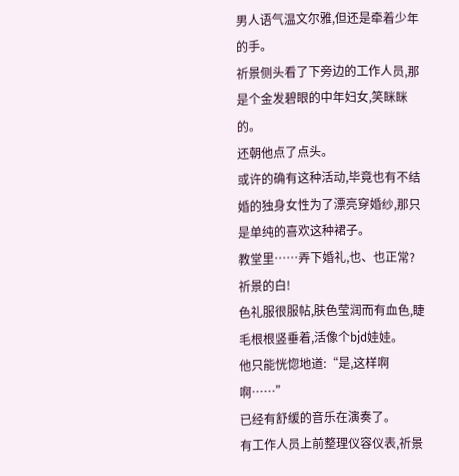男人语气温文尔雅,但还是牵着少年的手。
祈景侧头看了下旁边的工作人员,那是个金发碧眼的中年妇女,笑眯眯的。
还朝他点了点头。
或许的确有这种活动,毕竟也有不结婚的独身女性为了漂亮穿婚纱,那只是单纯的喜欢这种裙子。
教堂里……弄下婚礼,也、也正常?
祈景的白!
色礼服很服帖,肤色莹润而有血色,睫毛根根竖垂着,活像个bjd娃娃。
他只能恍惚地道:“是,这样啊啊……”
已经有舒缓的音乐在演奏了。
有工作人员上前整理仪容仪表,祈景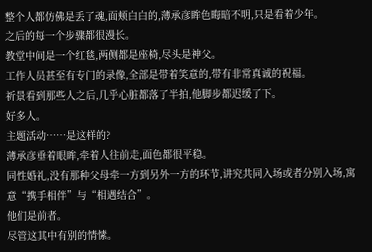整个人都仿佛是丢了魂,面颊白白的,薄承彦眸色晦暗不明,只是看着少年。
之后的每一个步骤都很漫长。
教堂中间是一个红毯,两侧都是座椅,尽头是神父。
工作人员甚至有专门的录像,全部是带着笑意的,带有非常真诚的祝福。
祈景看到那些人之后,几乎心脏都落了半拍,他脚步都迟缓了下。
好多人。
主题活动……是这样的?
薄承彦垂着眼眸,牵着人往前走,面色都很平稳。
同性婚礼,没有那种父母牵一方到另外一方的环节,讲究共同入场或者分别入场,寓意“携手相伴”与“相遇结合”。
他们是前者。
尽管这其中有别的情愫。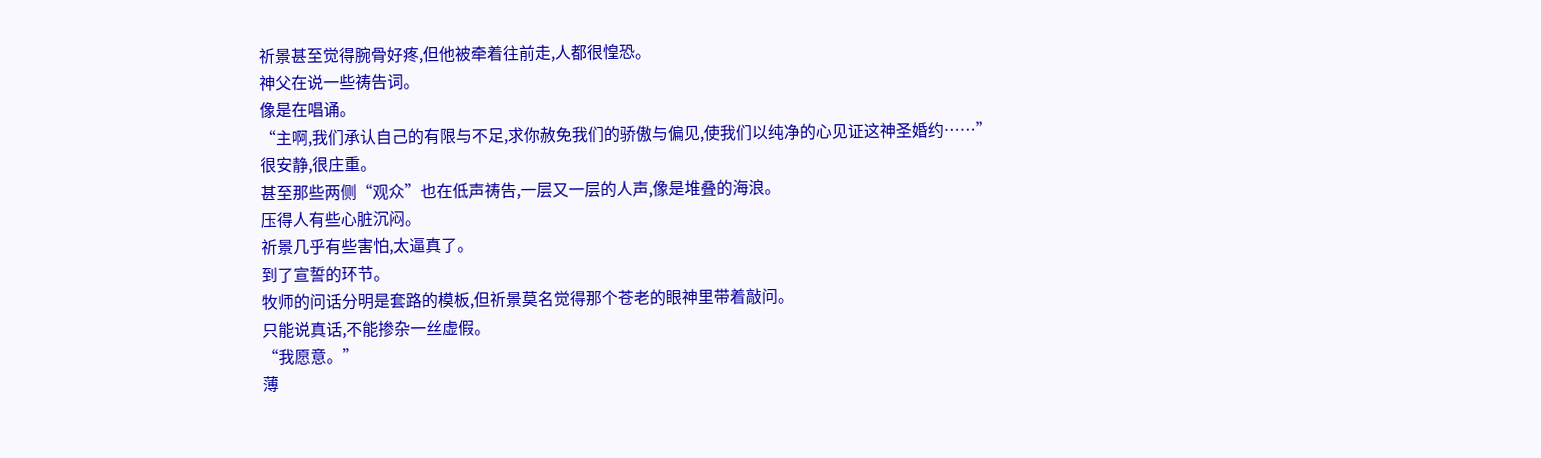祈景甚至觉得腕骨好疼,但他被牵着往前走,人都很惶恐。
神父在说一些祷告词。
像是在唱诵。
“主啊,我们承认自己的有限与不足,求你赦免我们的骄傲与偏见,使我们以纯净的心见证这神圣婚约……”
很安静,很庄重。
甚至那些两侧“观众”也在低声祷告,一层又一层的人声,像是堆叠的海浪。
压得人有些心脏沉闷。
祈景几乎有些害怕,太逼真了。
到了宣誓的环节。
牧师的问话分明是套路的模板,但祈景莫名觉得那个苍老的眼神里带着敲问。
只能说真话,不能掺杂一丝虚假。
“我愿意。”
薄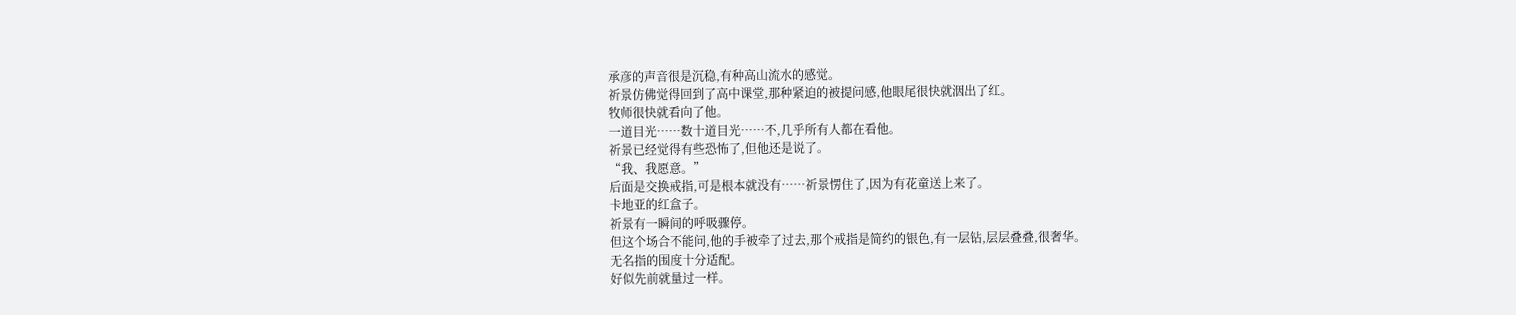承彦的声音很是沉稳,有种高山流水的感觉。
祈景仿佛觉得回到了高中课堂,那种紧迫的被提问感,他眼尾很快就洇出了红。
牧师很快就看向了他。
一道目光……数十道目光……不,几乎所有人都在看他。
祈景已经觉得有些恐怖了,但他还是说了。
“我、我愿意。”
后面是交换戒指,可是根本就没有……祈景愣住了,因为有花童送上来了。
卡地亚的红盒子。
祈景有一瞬间的呼吸骤停。
但这个场合不能问,他的手被牵了过去,那个戒指是简约的银色,有一层钻,层层叠叠,很奢华。
无名指的围度十分适配。
好似先前就量过一样。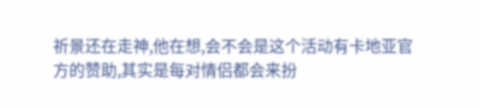祈景还在走神,他在想,会不会是这个活动有卡地亚官方的赞助,其实是每对情侣都会来扮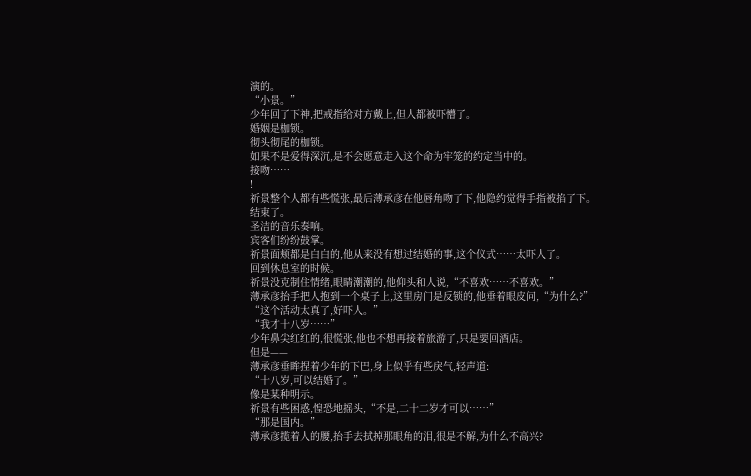演的。
“小景。”
少年回了下神,把戒指给对方戴上,但人都被吓懵了。
婚姻是枷锁。
彻头彻尾的枷锁。
如果不是爱得深沉,是不会愿意走入这个命为牢笼的约定当中的。
接吻……
!
祈景整个人都有些慌张,最后薄承彦在他唇角吻了下,他隐约觉得手指被掐了下。
结束了。
圣洁的音乐奏响。
宾客们纷纷鼓掌。
祈景面颊都是白白的,他从来没有想过结婚的事,这个仪式……太吓人了。
回到休息室的时候。
祈景没克制住情绪,眼睛潮潮的,他仰头和人说,“不喜欢……不喜欢。”
薄承彦抬手把人抱到一个桌子上,这里房门是反锁的,他垂着眼皮问,“为什么?”
“这个活动太真了,好吓人。”
“我才十八岁……”
少年鼻尖红红的,很慌张,他也不想再接着旅游了,只是要回酒店。
但是——
薄承彦垂眸捏着少年的下巴,身上似乎有些戾气,轻声道:
“十八岁,可以结婚了。”
像是某种明示。
祈景有些困惑,惶恐地摇头,“不是,二十二岁才可以……”
“那是国内。”
薄承彦揽着人的腰,抬手去拭掉那眼角的泪,很是不解,为什么不高兴?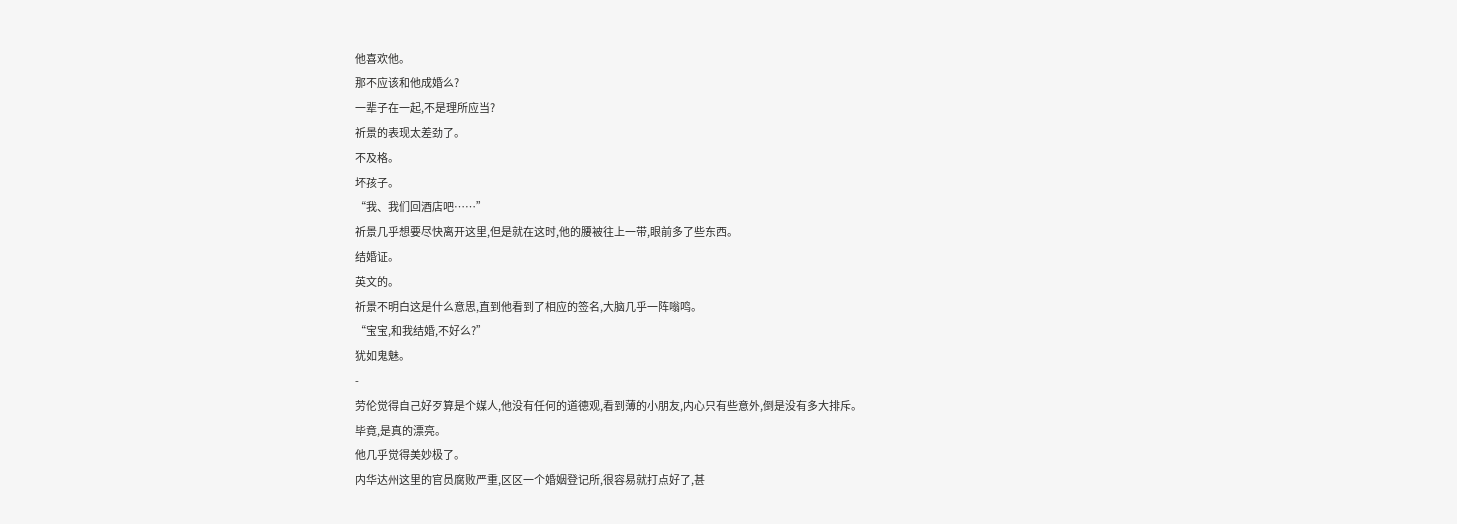他喜欢他。
那不应该和他成婚么?
一辈子在一起,不是理所应当?
祈景的表现太差劲了。
不及格。
坏孩子。
“我、我们回酒店吧……”
祈景几乎想要尽快离开这里,但是就在这时,他的腰被往上一带,眼前多了些东西。
结婚证。
英文的。
祈景不明白这是什么意思,直到他看到了相应的签名,大脑几乎一阵嗡鸣。
“宝宝,和我结婚,不好么?”
犹如鬼魅。
-
劳伦觉得自己好歹算是个媒人,他没有任何的道德观,看到薄的小朋友,内心只有些意外,倒是没有多大排斥。
毕竟,是真的漂亮。
他几乎觉得美妙极了。
内华达州这里的官员腐败严重,区区一个婚姻登记所,很容易就打点好了,甚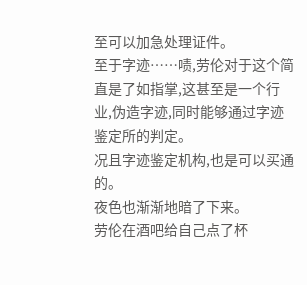至可以加急处理证件。
至于字迹……啧,劳伦对于这个简直是了如指掌,这甚至是一个行业,伪造字迹,同时能够通过字迹鉴定所的判定。
况且字迹鉴定机构,也是可以买通的。
夜色也渐渐地暗了下来。
劳伦在酒吧给自己点了杯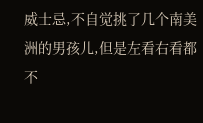威士忌,不自觉挑了几个南美洲的男孩儿,但是左看右看都不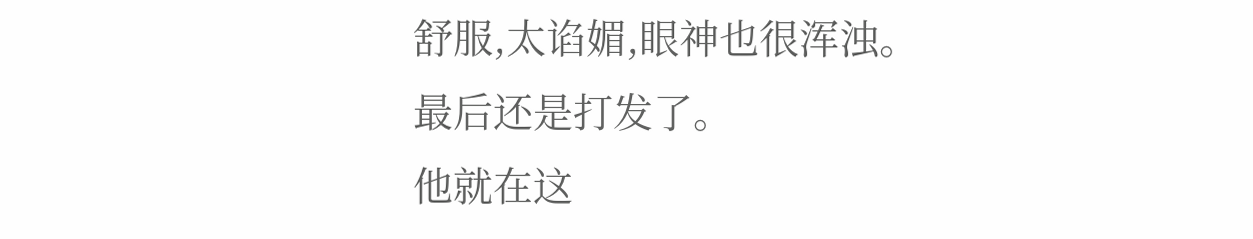舒服,太谄媚,眼神也很浑浊。
最后还是打发了。
他就在这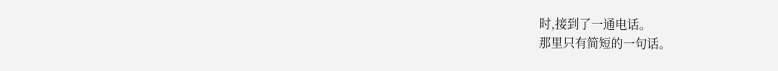时,接到了一通电话。
那里只有简短的一句话。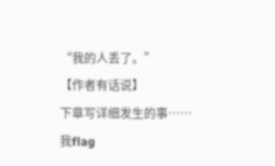“我的人丢了。”
【作者有话说】
下章写详细发生的事……
我flag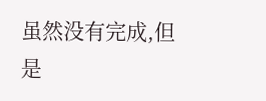虽然没有完成,但是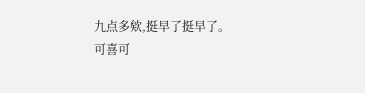九点多欸,挺早了挺早了。
可喜可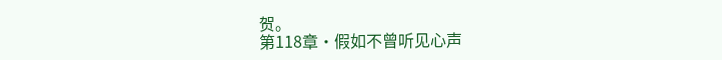贺。
第118章·假如不曾听见心声